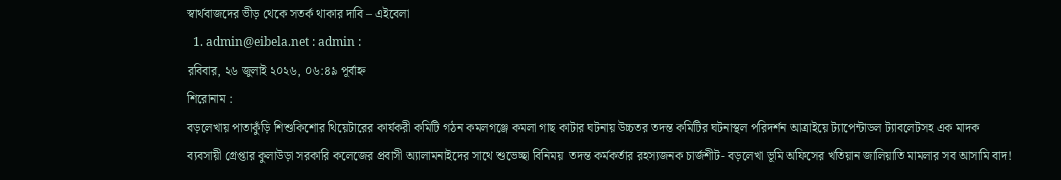স্বার্থবাজদের ভীড় থেকে সতর্ক থাকার দা‌বি – এইবেলা
  1. admin@eibela.net : admin :
রবিবার, ২৬ জুলাই ২০২৬, ০৬:৪৯ পূর্বাহ্ন
শিরোনাম :
বড়লেখায় পাতাকুঁড়ি শিশুকিশোর থিয়েটারের কার্যকরী কমিটি গঠন কমলগঞ্জে কমলা গাছ কাটার ঘটনায় উচ্চতর তদন্ত কমিটির ঘটনাস্থল পরিদর্শন আত্রাইয়ে ট্যাপেন্টাডল ট্যাবলেটসহ এক মাদক ব্যবসায়ী গ্রেপ্তার কুলাউড়া সরকারি কলেজের প্রবাসী অ্যালামনাইদের সাথে শুভেচ্ছা বিনিময়  তদন্ত কর্মকর্তার রহস্যজনক চার্জশীট- বড়লেখা ভূমি অফিসের খতিয়ান জালিয়াতি মামলার সব আসামি বাদ!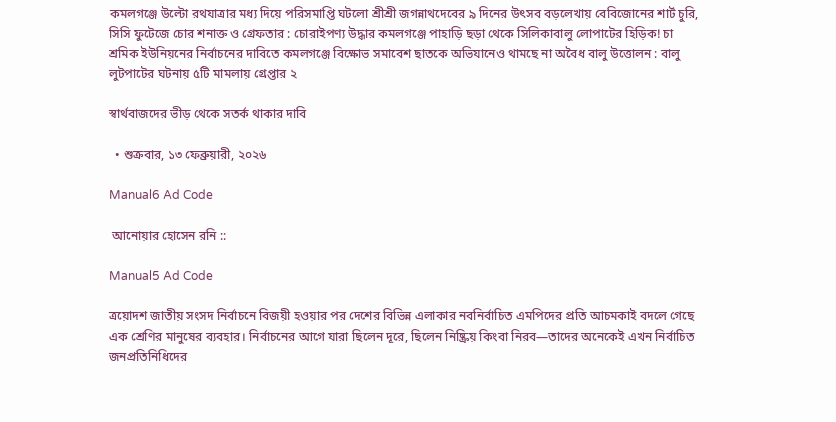কমলগঞ্জে উল্টো রথযাত্রার মধ্য দিয়ে পরিসমাপ্তি ঘটলো শ্রীশ্রী জগন্নাথদেবের ৯ দিনের উৎসব বড়লেখায় বেবিজোনের শার্ট চুরি, সিসি ফুটেজে চোর শনাক্ত ও গ্রেফতার : চোরাইপণ্য উদ্ধার কমলগঞ্জে পাহাড়ি ছড়া থেকে সিলিকাবালু লোপাটের হিড়িক! চা শ্রমিক ইউনিয়নের নির্বাচনের দাবিতে কমলগঞ্জে বিক্ষোভ সমাবেশ ছাতকে অভিযানেও থামছে না অবৈধ বালু উত্তোলন : বালু লুটপা‌টের ঘটনায় ৫‌টি মামলায় গ্রেপ্তার ২

স্বার্থবাজদের ভীড় থেকে সতর্ক থাকার দা‌বি

  • শুক্রবার, ১৩ ফেব্রুয়ারী, ২০২৬

Manual6 Ad Code

 আনোয়ার হো‌সেন র‌নি ::

Manual5 Ad Code

ত্রয়োদশ জাতীয় সংসদ নির্বাচনে বিজয়ী হওয়ার পর দেশের বিভিন্ন এলাকার নবনির্বাচিত এমপিদের প্রতি আচমকাই বদলে গেছে এক শ্রেণির মানুষের ব্যবহার। নির্বাচনের আগে যারা ছিলেন দূরে, ছিলেন নিষ্ক্রিয় কিংবা নিরব—তাদের অনেকেই এখন নির্বাচিত জনপ্রতিনিধিদের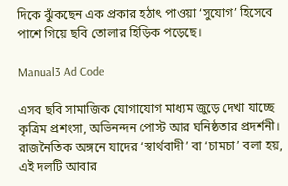দিকে ঝুঁকছেন এক প্রকার হঠাৎ পাওয়া ‘সুযোগ’ হিসেবে পা‌শে গি‌য়ে ছ‌বি তোলার হি‌ড়িক প‌ড়ে‌ছে।

Manual3 Ad Code

এসব ছবি সামাজিক যোগাযোগ মাধ্যম জুড়ে দেখা যাচ্ছে কৃত্রিম প্রশংসা, অভিনন্দন পোস্ট আর ঘনিষ্ঠতার প্রদর্শনী। রাজনৈতিক অঙ্গনে যাদের ‘স্বার্থবাদী’ বা ‘চামচা’ বলা হয়, এই দলটি আবার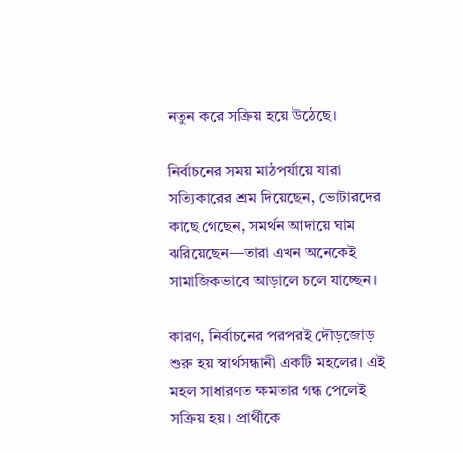নতুন করে সক্রিয় হয়ে উঠেছে।

নির্বাচনের সময় মাঠপর্যায়ে যারা সত্যিকারের শ্রম দিয়েছেন, ভোটারদের কাছে গেছেন, সমর্থন আদায়ে ঘাম ঝরিয়েছেন—তারা এখন অনেকেই সামাজিকভাবে আড়ালে চলে যাচ্ছেন।

কারণ, নির্বাচনের পরপরই দৌড়জোড় শুরু হয় স্বার্থসন্ধানী একটি মহলের। এই মহল সাধারণত ক্ষমতার গন্ধ পেলেই সক্রিয় হয়। প্রার্থীকে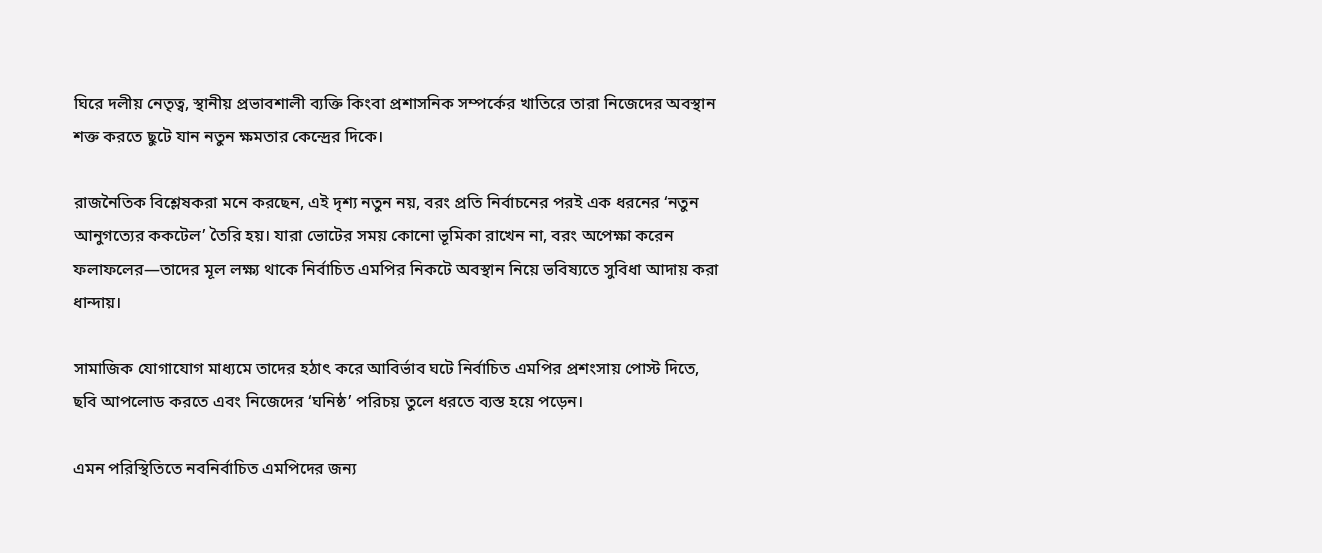ঘিরে দলীয় নেতৃত্ব, স্থানীয় প্রভাবশালী ব্যক্তি কিংবা প্রশাসনিক সম্পর্কের খাতিরে তারা নিজেদের অবস্থান শক্ত করতে ছুটে যান নতুন ক্ষমতার কেন্দ্রের দিকে।

রাজনৈতিক বিশ্লেষকরা মনে করছেন, এই দৃশ্য নতুন নয়, বরং প্রতি নির্বাচনের পরই এক ধরনের ‘নতুন আনুগত্যের ককটেল’ তৈরি হয়। যারা ভোটের সময় কোনো ভূমিকা রাখেন না, বরং অপেক্ষা করেন ফলাফলের—তাদের মূল লক্ষ্য থাকে নির্বাচিত এমপির নিকটে অবস্থান নিয়ে ভবিষ্যতে সুবিধা আদায় করা ধান্দায়।

সামাজিক যোগাযোগ মাধ্যমে তাদের হঠাৎ করে আবির্ভাব ঘটে নির্বাচিত এমপির প্রশংসায় পোস্ট দিতে, ছবি আপলোড করতে এবং নিজেদের ‘ঘনিষ্ঠ’ পরিচয় তুলে ধরতে ব‌্যস্ত হ‌য়ে প‌ড়েন।

এমন পরিস্থিতিতে নবনির্বাচিত এমপিদের জন্য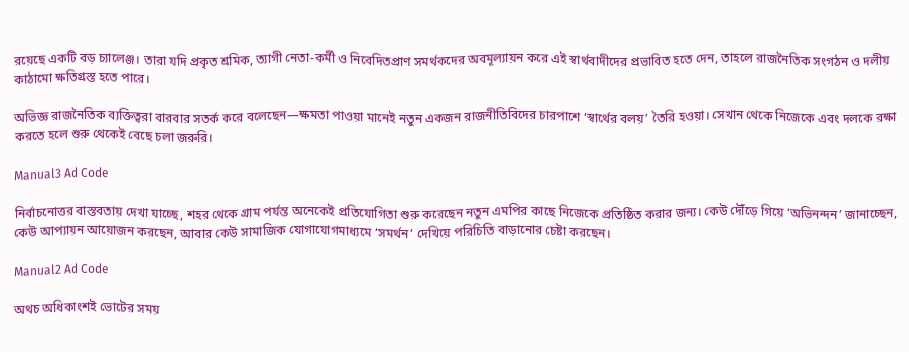রয়েছে একটি বড় চ্যালেঞ্জ। তারা যদি প্রকৃত শ্রমিক, ত্যাগী নেতা-কর্মী ও নিবেদিতপ্রাণ সমর্থকদের অবমূল্যায়ন করে এই স্বার্থবাদীদের প্রভাবিত হতে দেন, তাহলে রাজনৈতিক সংগঠন ও দলীয় কাঠামো ক্ষতিগ্রস্ত হতে পারে।

অভিজ্ঞ রাজনৈতিক ব্যক্তিত্বরা বারবার সতর্ক করে বলেছেন—ক্ষমতা পাওয়া মানেই নতুন একজন রাজনীতিবিদের চারপাশে ‘স্বার্থের বলয়’ তৈরি হওয়া। সেখান থেকে নিজেকে এবং দলকে রক্ষা করতে হলে শুরু থেকেই বেছে চলা জরুরি।

Manual3 Ad Code

নির্বাচনোত্তর বাস্তবতায় দেখা যাচ্ছে, শহর থেকে গ্রাম পর্যন্ত অনেকেই প্রতিযোগিতা শুরু করেছেন নতুন এমপির কাছে নিজেকে প্রতিষ্ঠিত করার জন্য। কেউ দৌঁড়ে গিয়ে ‘অভিনন্দন’ জানাচ্ছেন, কেউ আপ্যায়ন আয়োজন করছেন, আবার কেউ সামাজিক যোগাযোগমাধ্যমে ‘সমর্থন’ দেখিয়ে পরিচিতি বাড়ানোর চেষ্টা করছেন।

Manual2 Ad Code

অথচ অধিকাংশই ভোটের সময়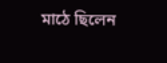মাঠে ছিলেন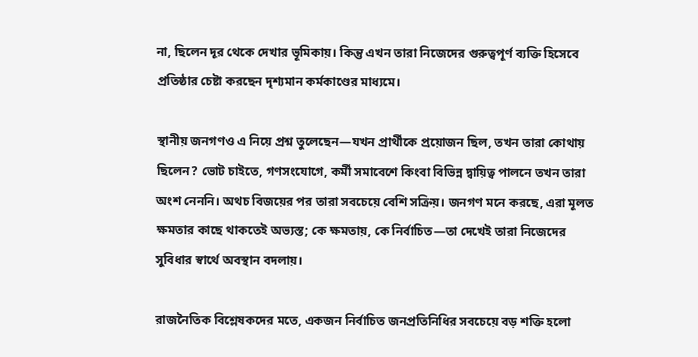না, ছিলেন দূর থেকে দেখার ভূমিকায়। কিন্তু এখন তারা নিজেদের গুরুত্বপূর্ণ ব্যক্তি হিসেবে প্রতিষ্ঠার চেষ্টা করছেন দৃশ্যমান কর্মকাণ্ডের মাধ্যমে।

স্থানীয় জনগণও এ নিয়ে প্রশ্ন তুলেছেন—যখন প্রার্থীকে প্রয়োজন ছিল, তখন তারা কোথায় ছিলেন? ভোট চাইতে, গণসংযোগে, কর্মী সমাবেশে কিংবা বিভিন্ন দ্বায়িত্ব পালনে তখন তারা অংশ নেননি। অথচ বিজয়ের পর তারা সবচেয়ে বেশি সক্রিয়। জনগণ মনে করছে, এরা মূলত ক্ষমতার কাছে থাকতেই অভ্যস্ত; কে ক্ষমতায়, কে নির্বাচিত—তা দেখেই তারা নিজেদের সুবিধার স্বার্থে অবস্থান বদলায়।

রাজনৈতিক বিশ্লেষকদের মতে, একজন নির্বাচিত জনপ্রতিনিধির সবচেয়ে বড় শক্তি হলো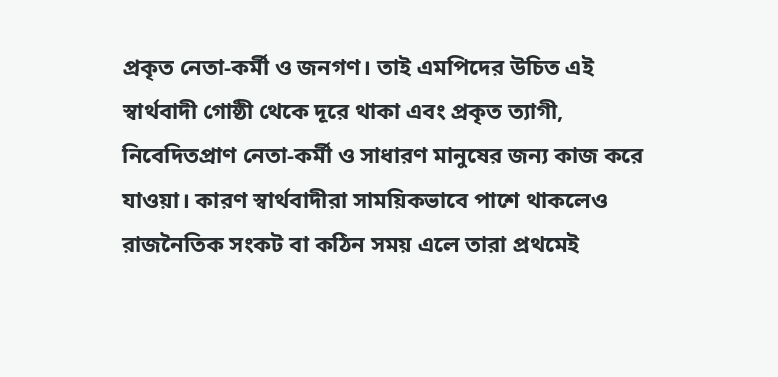প্রকৃত নেতা-কর্মী ও জনগণ। তাই এমপিদের উচিত এই স্বার্থবাদী গোষ্ঠী থেকে দূরে থাকা এবং প্রকৃত ত্যাগী, নিবেদিতপ্রাণ নেতা-কর্মী ও সাধারণ মানুষের জন্য কাজ করে যাওয়া। কারণ স্বার্থবাদীরা সাময়িকভাবে পাশে থাকলেও রাজনৈতিক সংকট বা কঠিন সময় এলে তারা প্রথমেই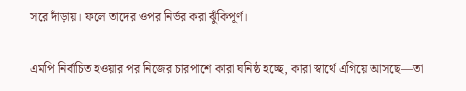সরে দাঁড়ায়। ফলে তাদের ওপর নির্ভর করা ঝুঁকিপূর্ণ।

এমপি নির্বাচিত হওয়ার পর নিজের চারপাশে কারা ঘনিষ্ঠ হচ্ছে, কারা স্বার্থে এগিয়ে আসছে—তা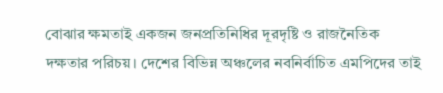বোঝার ক্ষমতাই একজন জনপ্রতিনিধির দূরদৃষ্টি ও রাজনৈতিক দক্ষতার পরিচয়। দেশের বিভিন্ন অঞ্চলের নবনির্বাচিত এমপিদের তাই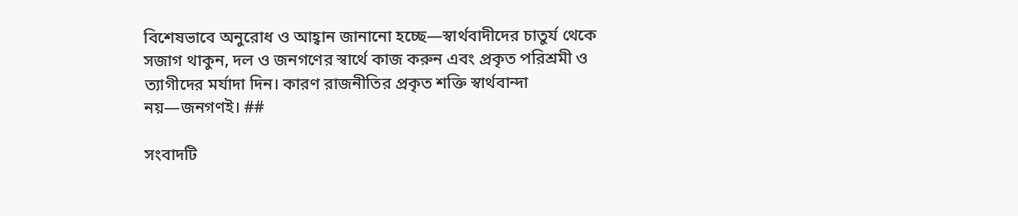বিশেষভাবে অনু‌রোধ ও আহ্বান জানানো হচ্ছে—স্বার্থবাদীদের চাতুর্য থেকে সজাগ থাকুন, দল ও জনগণের স্বার্থে কাজ করুন এবং প্রকৃত পরিশ্রমী ও ত্যাগীদের মর্যাদা দিন। কারণ রাজনীতির প্রকৃত শক্তি স্বার্থবান্দা নয়—জনগণই। ##

সংবাদটি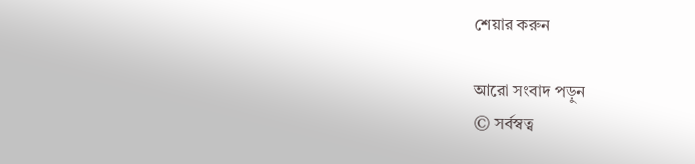শেয়ার করুন

আরো সংবাদ পড়ুন
© সর্বস্বত্ব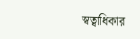স্বত্বাধিকার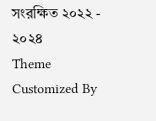সংরক্ষিত ২০২২ - ২০২৪
Theme Customized By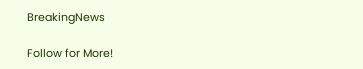BreakingNews

Follow for More!